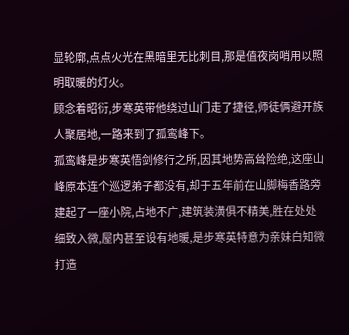显轮廓,点点火光在黑暗里无比刺目,那是值夜岗哨用以照明取暖的灯火。
顾念着昭衍,步寒英带他绕过山门走了捷径,师徒俩避开族人聚居地,一路来到了孤鸾峰下。
孤鸾峰是步寒英悟剑修行之所,因其地势高耸险绝,这座山峰原本连个巡逻弟子都没有,却于五年前在山脚梅香路旁建起了一座小院,占地不广,建筑装潢俱不精美,胜在处处细致入微,屋内甚至设有地暖,是步寒英特意为亲妹白知微打造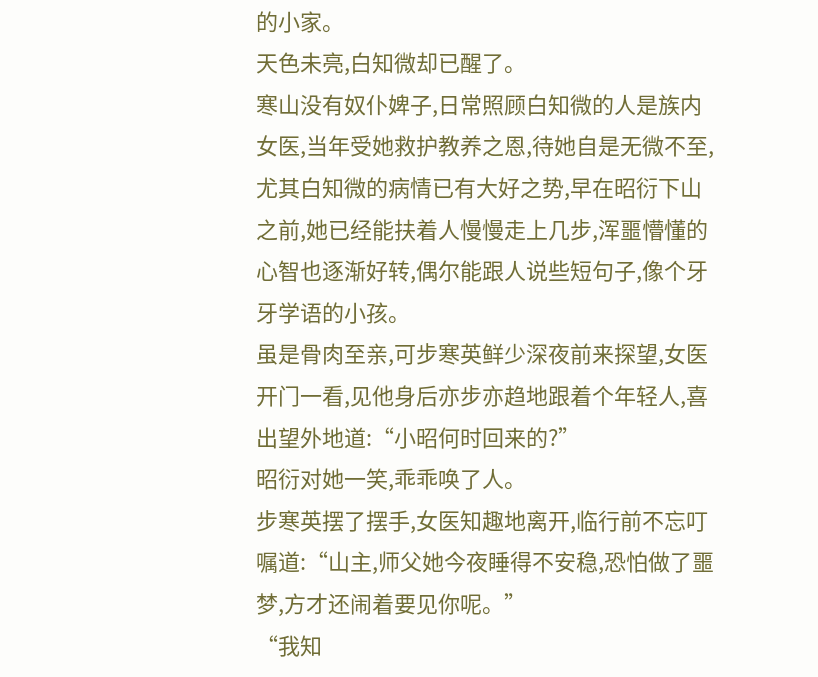的小家。
天色未亮,白知微却已醒了。
寒山没有奴仆婢子,日常照顾白知微的人是族内女医,当年受她救护教养之恩,待她自是无微不至,尤其白知微的病情已有大好之势,早在昭衍下山之前,她已经能扶着人慢慢走上几步,浑噩懵懂的心智也逐渐好转,偶尔能跟人说些短句子,像个牙牙学语的小孩。
虽是骨肉至亲,可步寒英鲜少深夜前来探望,女医开门一看,见他身后亦步亦趋地跟着个年轻人,喜出望外地道:“小昭何时回来的?”
昭衍对她一笑,乖乖唤了人。
步寒英摆了摆手,女医知趣地离开,临行前不忘叮嘱道:“山主,师父她今夜睡得不安稳,恐怕做了噩梦,方才还闹着要见你呢。”
“我知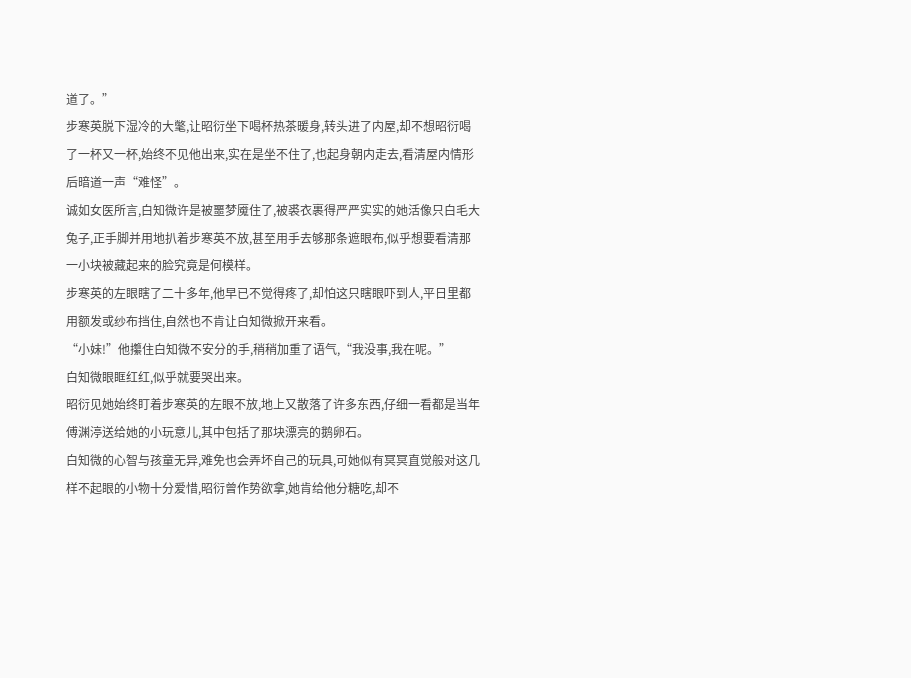道了。”
步寒英脱下湿冷的大氅,让昭衍坐下喝杯热茶暖身,转头进了内屋,却不想昭衍喝了一杯又一杯,始终不见他出来,实在是坐不住了,也起身朝内走去,看清屋内情形后暗道一声“难怪”。
诚如女医所言,白知微许是被噩梦魇住了,被裘衣裹得严严实实的她活像只白毛大兔子,正手脚并用地扒着步寒英不放,甚至用手去够那条遮眼布,似乎想要看清那一小块被藏起来的脸究竟是何模样。
步寒英的左眼瞎了二十多年,他早已不觉得疼了,却怕这只瞎眼吓到人,平日里都用额发或纱布挡住,自然也不肯让白知微掀开来看。
“小妹!”他攥住白知微不安分的手,稍稍加重了语气,“我没事,我在呢。”
白知微眼眶红红,似乎就要哭出来。
昭衍见她始终盯着步寒英的左眼不放,地上又散落了许多东西,仔细一看都是当年傅渊渟送给她的小玩意儿,其中包括了那块漂亮的鹅卵石。
白知微的心智与孩童无异,难免也会弄坏自己的玩具,可她似有冥冥直觉般对这几样不起眼的小物十分爱惜,昭衍曾作势欲拿,她肯给他分糖吃,却不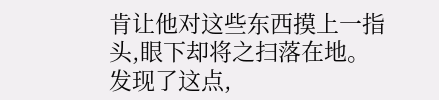肯让他对这些东西摸上一指头,眼下却将之扫落在地。
发现了这点,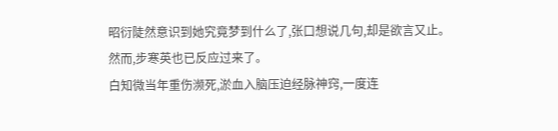昭衍陡然意识到她究竟梦到什么了,张口想说几句,却是欲言又止。
然而,步寒英也已反应过来了。
白知微当年重伤濒死,淤血入脑压迫经脉神窍,一度连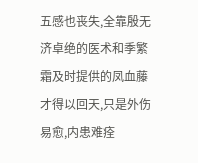五感也丧失,全靠殷无济卓绝的医术和季繁霜及时提供的凤血藤才得以回天,只是外伤易愈,内患难痊